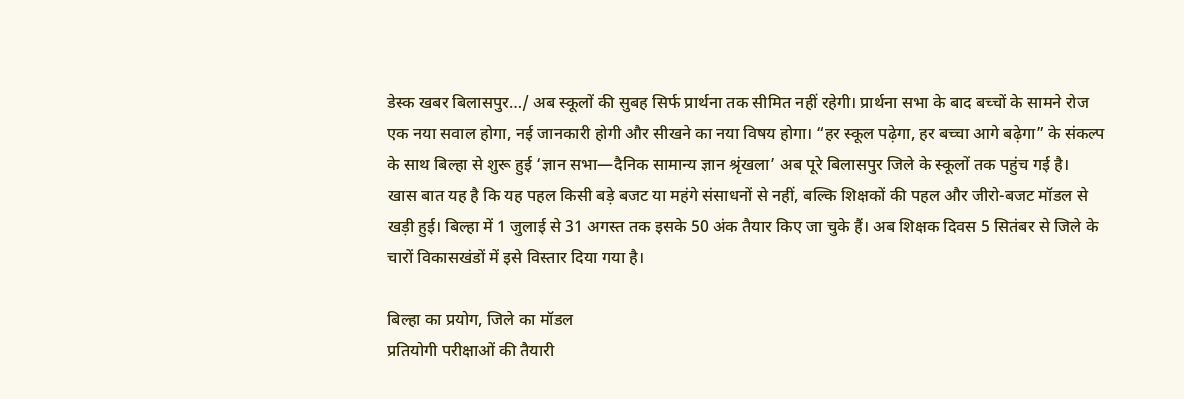डेस्क खबर बिलासपुर…/ अब स्कूलों की सुबह सिर्फ प्रार्थना तक सीमित नहीं रहेगी। प्रार्थना सभा के बाद बच्चों के सामने रोज एक नया सवाल होगा, नई जानकारी होगी और सीखने का नया विषय होगा। “हर स्कूल पढ़ेगा, हर बच्चा आगे बढ़ेगा” के संकल्प के साथ बिल्हा से शुरू हुई ‘ज्ञान सभा—दैनिक सामान्य ज्ञान श्रृंखला’ अब पूरे बिलासपुर जिले के स्कूलों तक पहुंच गई है।
खास बात यह है कि यह पहल किसी बड़े बजट या महंगे संसाधनों से नहीं, बल्कि शिक्षकों की पहल और जीरो-बजट मॉडल से खड़ी हुई। बिल्हा में 1 जुलाई से 31 अगस्त तक इसके 50 अंक तैयार किए जा चुके हैं। अब शिक्षक दिवस 5 सितंबर से जिले के चारों विकासखंडों में इसे विस्तार दिया गया है।

बिल्हा का प्रयोग, जिले का मॉडल
प्रतियोगी परीक्षाओं की तैयारी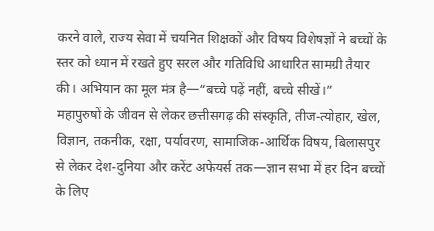करने वाले, राज्य सेवा में चयनित शिक्षकों और विषय विशेषज्ञों ने बच्चों के स्तर को ध्यान में रखते हुए सरल और गतिविधि आधारित सामग्री तैयार की। अभियान का मूल मंत्र है—“बच्चे पढ़ें नहीं, बच्चे सीखें।”
महापुरुषों के जीवन से लेकर छत्तीसगढ़ की संस्कृति, तीज-त्योहार, खेल, विज्ञान, तकनीक, रक्षा, पर्यावरण, सामाजिक-आर्थिक विषय, बिलासपुर से लेकर देश-दुनिया और करेंट अफेयर्स तक—ज्ञान सभा में हर दिन बच्चों के लिए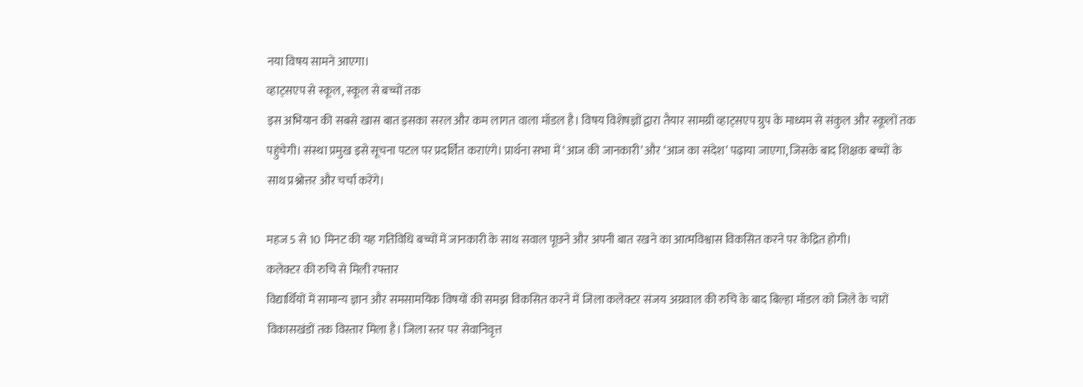नया विषय सामने आएगा।
व्हाट्सएप से स्कूल, स्कूल से बच्चों तक
इस अभियान की सबसे खास बात इसका सरल और कम लागत वाला मॉडल है। विषय विशेषज्ञों द्वारा तैयार सामग्री व्हाट्सएप ग्रुप के माध्यम से संकुल और स्कूलों तक पहुंचेगी। संस्था प्रमुख इसे सूचना पटल पर प्रदर्शित कराएंगे। प्रार्थना सभा में ‘आज की जानकारी’ और ‘आज का संदेश’ पढ़ाया जाएगा, जिसके बाद शिक्षक बच्चों के साथ प्रश्नोत्तर और चर्चा करेंगे।

महज 5 से 10 मिनट की यह गतिविधि बच्चों में जानकारी के साथ सवाल पूछने और अपनी बात रखने का आत्मविश्वास विकसित करने पर केंद्रित होगी।
कलेक्टर की रुचि से मिली रफ्तार
विद्यार्थियों में सामान्य ज्ञान और समसामयिक विषयों की समझ विकसित करने में जिला कलेक्टर संजय अग्रवाल की रुचि के बाद बिल्हा मॉडल को जिले के चारों विकासखंडों तक विस्तार मिला है। जिला स्तर पर सेवानिवृत्त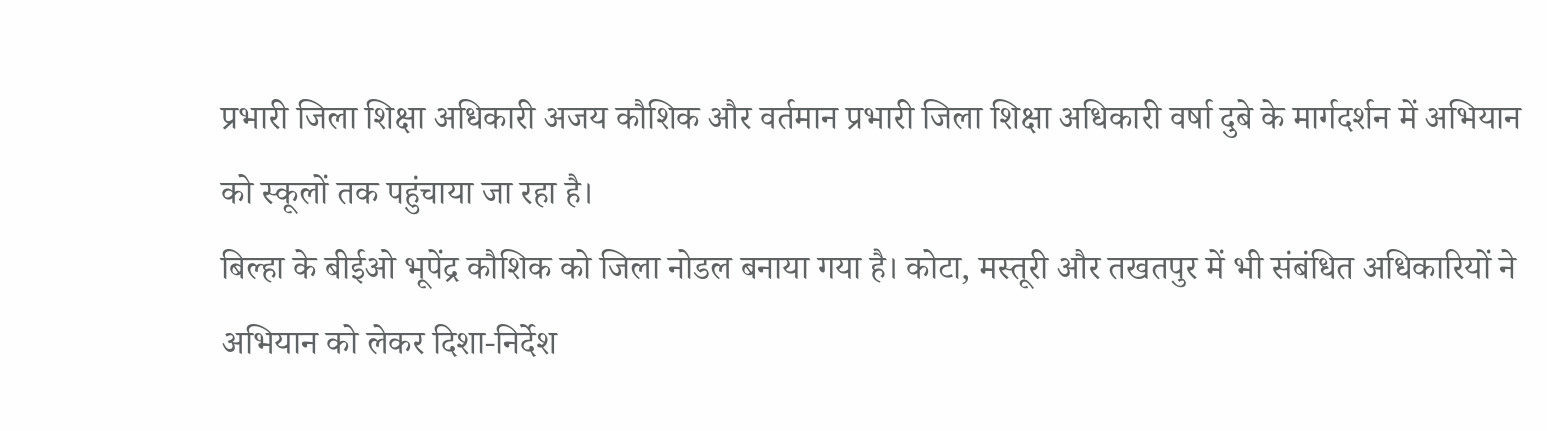प्रभारी जिला शिक्षा अधिकारी अजय कौशिक और वर्तमान प्रभारी जिला शिक्षा अधिकारी वर्षा दुबे के मार्गदर्शन में अभियान को स्कूलों तक पहुंचाया जा रहा है।
बिल्हा के बीईओ भूपेंद्र कौशिक को जिला नोडल बनाया गया है। कोटा, मस्तूरी और तखतपुर में भी संबंधित अधिकारियों ने अभियान को लेकर दिशा-निर्देश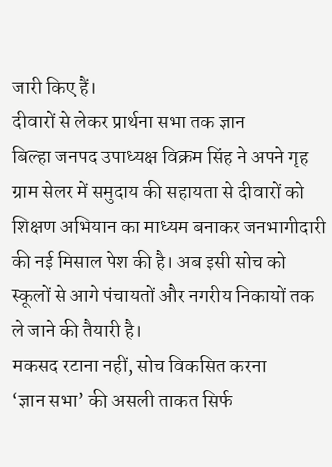जारी किए हैं।
दीवारों से लेकर प्रार्थना सभा तक ज्ञान
बिल्हा जनपद उपाध्यक्ष विक्रम सिंह ने अपने गृह ग्राम सेलर में समुदाय की सहायता से दीवारों को शिक्षण अभियान का माध्यम बनाकर जनभागीदारी की नई मिसाल पेश की है। अब इसी सोच को स्कूलों से आगे पंचायतों और नगरीय निकायों तक ले जाने की तैयारी है।
मकसद रटाना नहीं, सोच विकसित करना
‘ज्ञान सभा’ की असली ताकत सिर्फ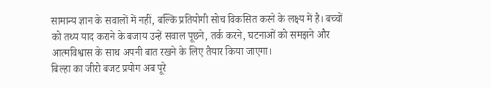सामान्य ज्ञान के सवालों में नहीं, बल्कि प्रतियोगी सोच विकसित करने के लक्ष्य में है। बच्चों को तथ्य याद कराने के बजाय उन्हें सवाल पूछने, तर्क करने, घटनाओं को समझने और आत्मविश्वास के साथ अपनी बात रखने के लिए तैयार किया जाएगा।
बिल्हा का जीरो बजट प्रयोग अब पूरे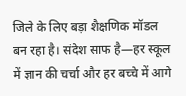जिले के लिए बड़ा शैक्षणिक मॉडल बन रहा है। संदेश साफ है—हर स्कूल में ज्ञान की चर्चा और हर बच्चे में आगे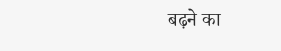बढ़ने का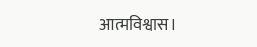आत्मविश्वास।